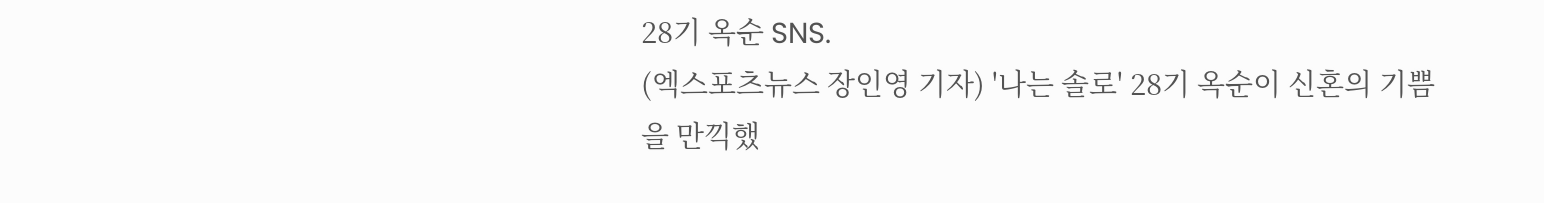28기 옥순 SNS.
(엑스포츠뉴스 장인영 기자) '나는 솔로' 28기 옥순이 신혼의 기쁨을 만끽했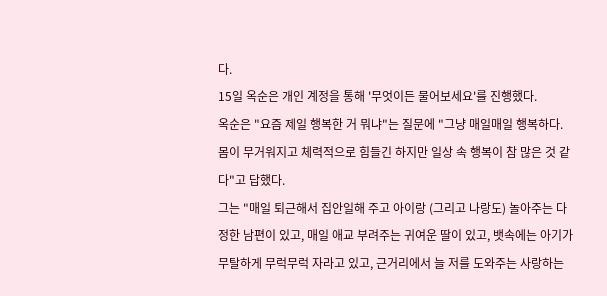다.
15일 옥순은 개인 계정을 통해 '무엇이든 물어보세요'를 진행했다.
옥순은 "요즘 제일 행복한 거 뭐냐"는 질문에 "그냥 매일매일 행복하다. 몸이 무거워지고 체력적으로 힘들긴 하지만 일상 속 행복이 참 많은 것 같다"고 답했다.
그는 "매일 퇴근해서 집안일해 주고 아이랑 (그리고 나랑도) 놀아주는 다정한 남편이 있고, 매일 애교 부려주는 귀여운 딸이 있고, 뱃속에는 아기가 무탈하게 무럭무럭 자라고 있고, 근거리에서 늘 저를 도와주는 사랑하는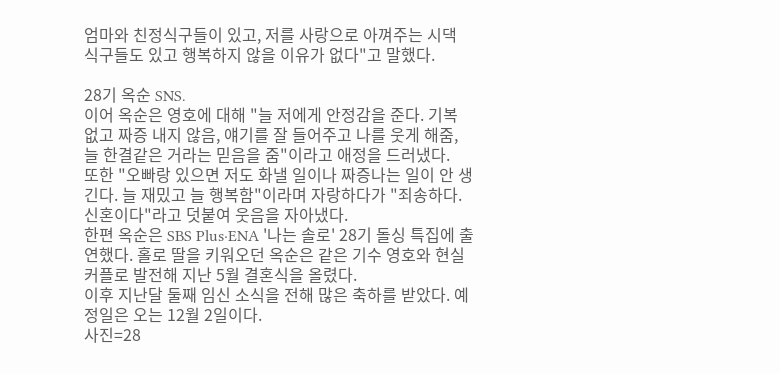엄마와 친정식구들이 있고, 저를 사랑으로 아껴주는 시댁 식구들도 있고 행복하지 않을 이유가 없다"고 말했다.

28기 옥순 SNS.
이어 옥순은 영호에 대해 "늘 저에게 안정감을 준다. 기복 없고 짜증 내지 않음, 얘기를 잘 들어주고 나를 웃게 해줌, 늘 한결같은 거라는 믿음을 줌"이라고 애정을 드러냈다.
또한 "오빠랑 있으면 저도 화낼 일이나 짜증나는 일이 안 생긴다. 늘 재밌고 늘 행복함"이라며 자랑하다가 "죄송하다. 신혼이다"라고 덧붙여 웃음을 자아냈다.
한편 옥순은 SBS Plus·ENA '나는 솔로' 28기 돌싱 특집에 출연했다. 홀로 딸을 키워오던 옥순은 같은 기수 영호와 현실 커플로 발전해 지난 5월 결혼식을 올렸다.
이후 지난달 둘째 임신 소식을 전해 많은 축하를 받았다. 예정일은 오는 12월 2일이다.
사진=28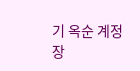기 옥순 계정
장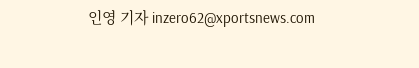인영 기자 inzero62@xportsnews.com